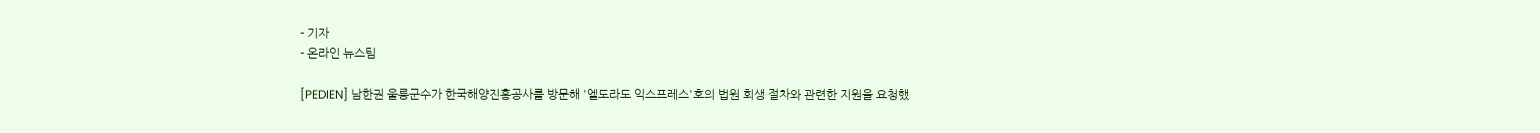- 기자
- 온라인 뉴스팀

[PEDIEN] 남한권 울릉군수가 한국해양진흥공사를 방문해 '엘도라도 익스프레스'호의 법원 회생 절차와 관련한 지원을 요청했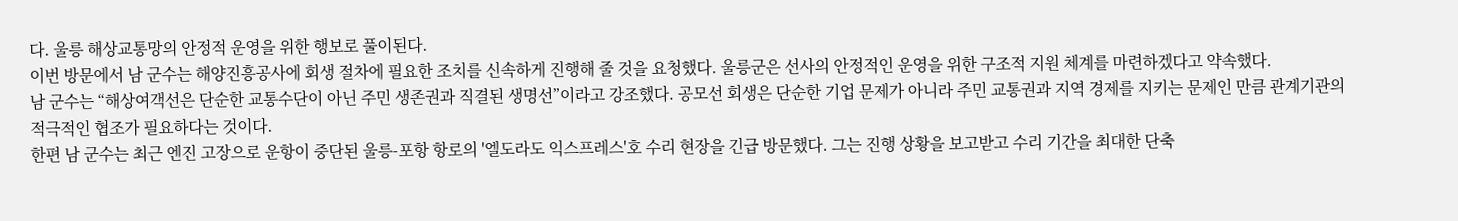다. 울릉 해상교통망의 안정적 운영을 위한 행보로 풀이된다.
이번 방문에서 남 군수는 해양진흥공사에 회생 절차에 필요한 조치를 신속하게 진행해 줄 것을 요청했다. 울릉군은 선사의 안정적인 운영을 위한 구조적 지원 체계를 마련하겠다고 약속했다.
남 군수는 “해상여객선은 단순한 교통수단이 아닌 주민 생존권과 직결된 생명선”이라고 강조했다. 공모선 회생은 단순한 기업 문제가 아니라 주민 교통권과 지역 경제를 지키는 문제인 만큼 관계기관의 적극적인 협조가 필요하다는 것이다.
한편 남 군수는 최근 엔진 고장으로 운항이 중단된 울릉-포항 항로의 '엘도라도 익스프레스'호 수리 현장을 긴급 방문했다. 그는 진행 상황을 보고받고 수리 기간을 최대한 단축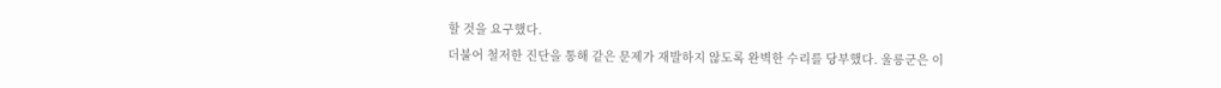할 것을 요구했다.
더불어 철저한 진단을 통해 같은 문제가 재발하지 않도록 완벽한 수리를 당부했다. 울릉군은 이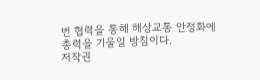번 협력을 통해 해상교통 안정화에 총력을 기울일 방침이다.
저작권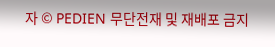자 © PEDIEN 무단전재 및 재배포 금지